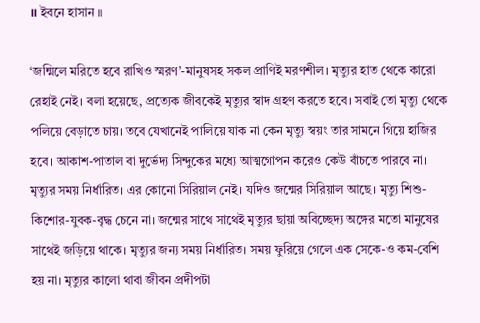॥ ইবনে হাসান ॥

‘জন্মিলে মরিতে হবে রাখিও স্মরণ’-মানুষসহ সকল প্রাণিই মরণশীল। মৃত্যুর হাত থেকে কারো রেহাই নেই। বলা হয়েছে, প্রত্যেক জীবকেই মৃত্যুর স্বাদ গ্রহণ করতে হবে। সবাই তো মৃত্যু থেকে পলিয়ে বেড়াতে চায়। তবে যেখানেই পালিয়ে যাক না কেন মৃত্যু স্বয়ং তার সামনে গিয়ে হাজির হবে। আকাশ-পাতাল বা দুর্ভেদ্য সিন্দুকের মধ্যে আত্মগোপন করেও কেউ বাঁচতে পারবে না। মৃত্যুর সময় নির্ধারিত। এর কোনো সিরিয়াল নেই। যদিও জন্মের সিরিয়াল আছে। মৃত্যু শিশু-কিশোর-যুবক-বৃদ্ধ চেনে না। জন্মের সাথে সাথেই মৃত্যুর ছায়া অবিচ্ছেদ্য অঙ্গের মতো মানুষের সাথেই জড়িয়ে থাকে। মৃত্যুর জন্য সময় নির্ধারিত। সময় ফুরিয়ে গেলে এক সেকে-ও কম-বেশি হয় না। মৃত্যুর কালো থাবা জীবন প্রদীপটা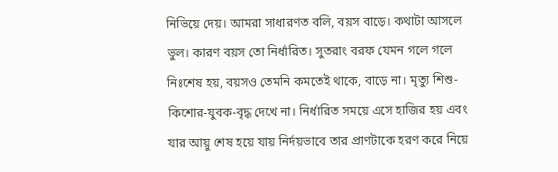নিভিয়ে দেয়। আমরা সাধারণত বলি, বয়স বাড়ে। কথাটা আসলে ভুল। কারণ বয়স তো নির্ধারিত। সুতরাং বরফ যেমন গলে গলে নিঃশেষ হয়, বয়সও তেমনি কমতেই থাকে, বাড়ে না। মৃত্যু শিশু-কিশোর-যুবক-বৃদ্ধ দেখে না। নির্ধারিত সময়ে এসে হাজির হয় এবং যার আয়ু শেষ হয়ে যায় নির্দয়ভাবে তার প্রাণটাকে হরণ করে নিয়ে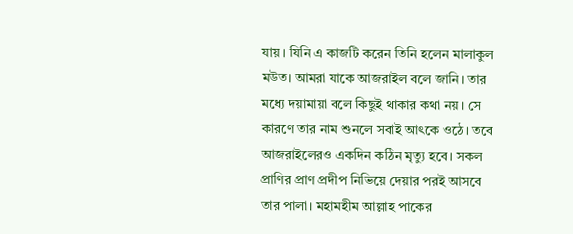যায়। যিনি এ কাজটি করেন তিনি হলেন মালাকুল মউত। আমরা যাকে আজরাইল বলে জানি। তার মধ্যে দয়ামায়া বলে কিছুই থাকার কথা নয়। সে কারণে তার নাম শুনলে সবাই আৎকে ওঠে। তবে আজরাইলেরও একদিন কঠিন মৃত্যু হবে। সকল প্রাণির প্রাণ প্রদীপ নিভিয়ে দেয়ার পরই আসবে তার পালা। মহামহীম আল্লাহ পাকের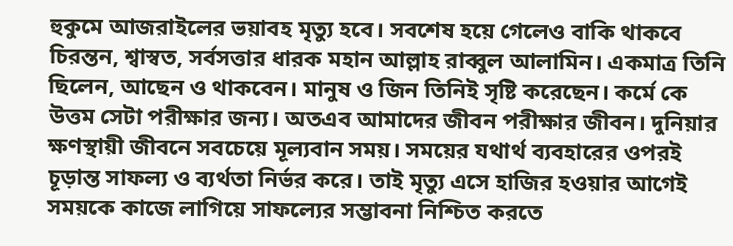হুকুমে আজরাইলের ভয়াবহ মৃত্যু হবে। সবশেষ হয়ে গেলেও বাকি থাকবে চিরন্তন, শ্বাস্বত, সর্বসত্তার ধারক মহান আল্লাহ রাব্বুল আলামিন। একমাত্র তিনি ছিলেন, আছেন ও থাকবেন। মানুষ ও জিন তিনিই সৃষ্টি করেছেন। কর্মে কে উত্তম সেটা পরীক্ষার জন্য। অতএব আমাদের জীবন পরীক্ষার জীবন। দুনিয়ার ক্ষণস্থায়ী জীবনে সবচেয়ে মূল্যবান সময়। সময়ের যথার্থ ব্যবহারের ওপরই চূড়ান্ত সাফল্য ও ব্যর্থতা নির্ভর করে। তাই মৃত্যু এসে হাজির হওয়ার আগেই সময়কে কাজে লাগিয়ে সাফল্যের সম্ভাবনা নিশ্চিত করতে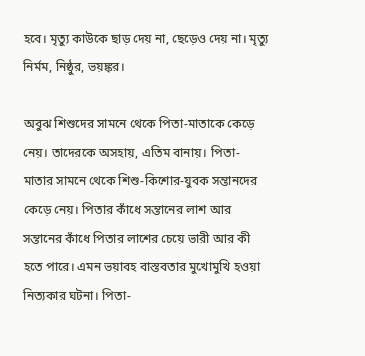হবে। মৃত্যু কাউকে ছাড় দেয় না, ছেড়েও দেয় না। মৃত্যু নির্মম, নিষ্ঠুর, ভয়ঙ্কর।

অবুঝ শিশুদের সামনে থেকে পিতা-মাতাকে কেড়ে নেয়। তাদেরকে অসহায়, এতিম বানায়। পিতা-মাতার সামনে থেকে শিশু-কিশোর-যুবক সন্তানদের কেড়ে নেয়। পিতার কাঁধে সন্তানের লাশ আর সন্তানের কাঁধে পিতার লাশের চেয়ে ভারী আর কী হতে পারে। এমন ভয়াবহ বাস্তবতার মুখোমুখি হওয়া নিত্যকার ঘটনা। পিতা-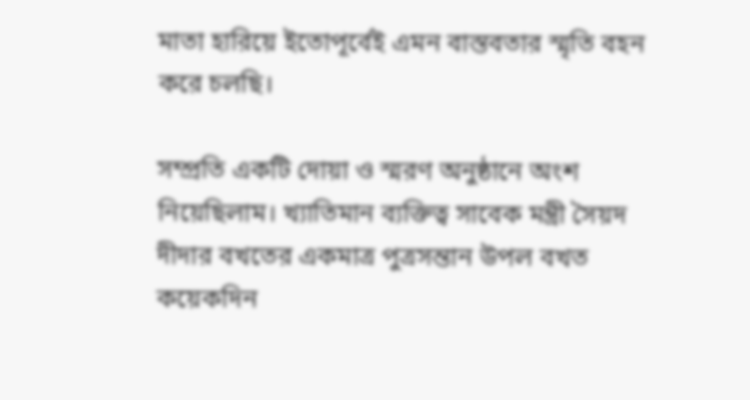মাতা হারিয়ে ইতোপূর্বেই এমন বাস্তবতার স্মৃতি বহন করে চলছি।

সম্প্রতি একটি দোয়া ও স্মরণ অনুষ্ঠানে অংশ নিয়েছিলাম। খ্যাতিমান ব্যক্তিত্ব সাবেক মন্ত্রী সৈয়দ দীদার বখতের একমাত্র পুত্রসন্তান উপল বখত কয়েকদিন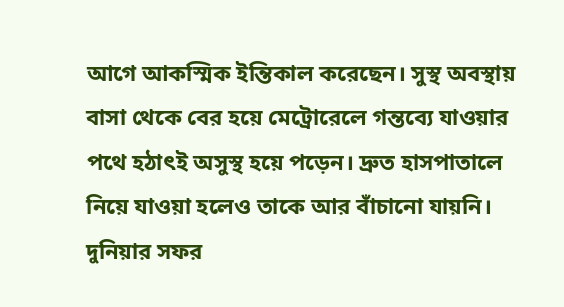আগে আকস্মিক ইন্তিকাল করেছেন। সুস্থ অবস্থায় বাসা থেকে বের হয়ে মেট্রোরেলে গন্তব্যে যাওয়ার পথে হঠাৎই অসুস্থ হয়ে পড়েন। দ্রুত হাসপাতালে নিয়ে যাওয়া হলেও তাকে আর বাঁচানো যায়নি। দুনিয়ার সফর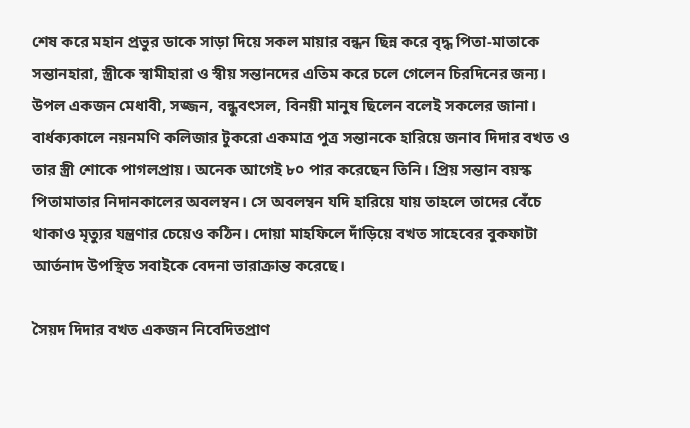শেষ করে মহান প্রভুর ডাকে সাড়া দিয়ে সকল মায়ার বন্ধন ছিন্ন করে বৃদ্ধ পিতা-মাতাকে সন্তানহারা, স্ত্রীকে স্বামীহারা ও স্বীয় সন্তানদের এতিম করে চলে গেলেন চিরদিনের জন্য। উপল একজন মেধাবী, সজ্জন, বন্ধুবৎসল, বিনয়ী মানুষ ছিলেন বলেই সকলের জানা। বার্ধক্যকালে নয়নমণি কলিজার টুকরো একমাত্র পুত্র সন্তানকে হারিয়ে জনাব দিদার বখত ও তার স্ত্রী শোকে পাগলপ্রায়। অনেক আগেই ৮০ পার করেছেন তিনি। প্রিয় সন্তান বয়স্ক পিতামাতার নিদানকালের অবলম্বন। সে অবলম্বন যদি হারিয়ে যায় তাহলে তাদের বেঁচে থাকাও মৃত্যুর যন্ত্রণার চেয়েও কঠিন। দোয়া মাহফিলে দাঁড়িয়ে বখত সাহেবের বুকফাটা আর্তনাদ উপস্থিত সবাইকে বেদনা ভারাক্রান্ত করেছে।

সৈয়দ দিদার বখত একজন নিবেদিতপ্রাণ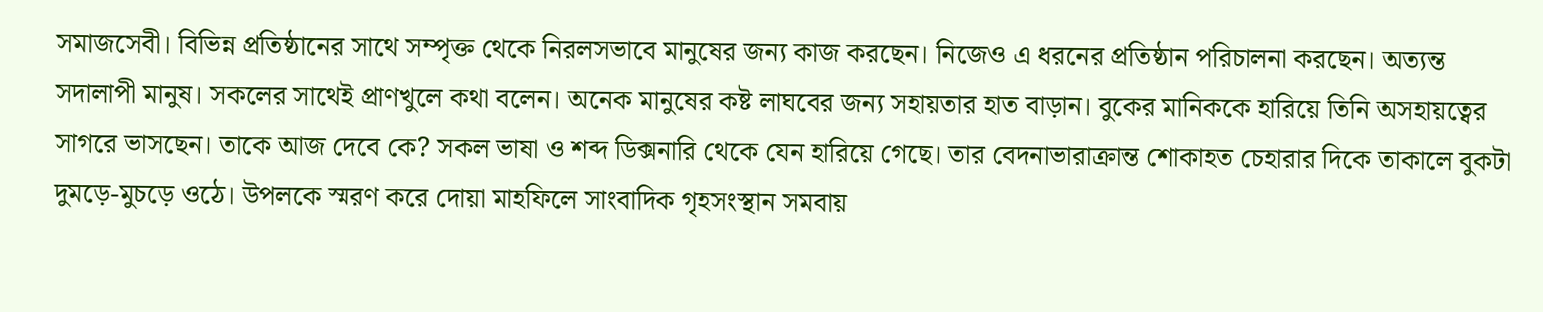সমাজসেবী। বিভিন্ন প্রতিষ্ঠানের সাথে সম্পৃক্ত থেকে নিরলসভাবে মানুষের জন্য কাজ করছেন। নিজেও এ ধরনের প্রতিষ্ঠান পরিচালনা করছেন। অত্যন্ত সদালাপী মানুষ। সকলের সাথেই প্রাণখুলে কথা বলেন। অনেক মানুষের কষ্ট লাঘবের জন্য সহায়তার হাত বাড়ান। বুকের মানিককে হারিয়ে তিনি অসহায়ত্বের সাগরে ভাসছেন। তাকে আজ দেবে কে? সকল ভাষা ও শব্দ ডিক্সনারি থেকে যেন হারিয়ে গেছে। তার বেদনাভারাক্রান্ত শোকাহত চেহারার দিকে তাকালে বুকটা দুমড়ে-মুচড়ে ওঠে। উপলকে স্মরণ করে দোয়া মাহফিলে সাংবাদিক গৃহসংস্থান সমবায়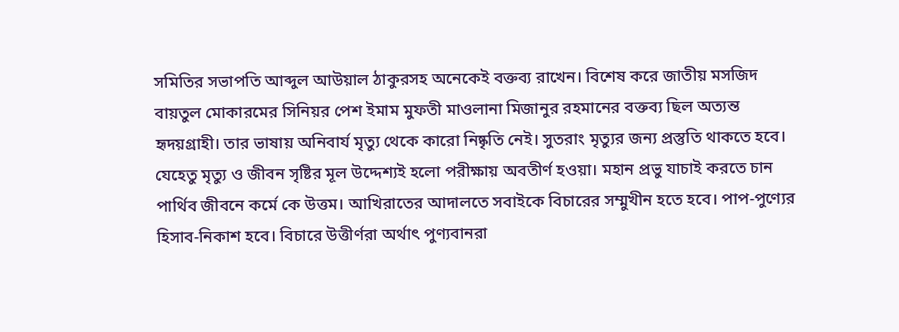সমিতির সভাপতি আব্দুল আউয়াল ঠাকুরসহ অনেকেই বক্তব্য রাখেন। বিশেষ করে জাতীয় মসজিদ বায়তুল মোকারমের সিনিয়র পেশ ইমাম মুফতী মাওলানা মিজানুর রহমানের বক্তব্য ছিল অত্যন্ত হৃদয়গ্রাহী। তার ভাষায় অনিবার্য মৃত্যু থেকে কারো নিষ্কৃতি নেই। সুতরাং মৃত্যুর জন্য প্রস্তুতি থাকতে হবে। যেহেতু মৃত্যু ও জীবন সৃষ্টির মূল উদ্দেশ্যই হলো পরীক্ষায় অবতীর্ণ হওয়া। মহান প্রভু যাচাই করতে চান পার্থিব জীবনে কর্মে কে উত্তম। আখিরাতের আদালতে সবাইকে বিচারের সম্মুখীন হতে হবে। পাপ-পুণ্যের হিসাব-নিকাশ হবে। বিচারে উত্তীর্ণরা অর্থাৎ পুণ্যবানরা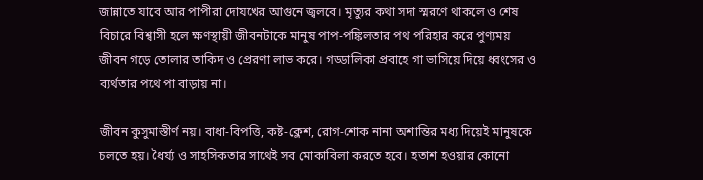জান্নাতে যাবে আর পাপীরা দোযখের আগুনে জ্বলবে। মৃত্যুর কথা সদা স্মরণে থাকলে ও শেষ বিচারে বিশ্বাসী হলে ক্ষণস্থায়ী জীবনটাকে মানুষ পাপ-পঙ্কিলতার পথ পরিহার করে পুণ্যময় জীবন গড়ে তোলার তাকিদ ও প্রেরণা লাভ করে। গড্ডালিকা প্রবাহে গা ভাসিয়ে দিয়ে ধ্বংসের ও ব্যর্থতার পথে পা বাড়ায় না।

জীবন কুসুমাস্তীর্ণ নয়। বাধা-বিপত্তি, কষ্ট-ক্লেশ, রোগ-শোক নানা অশান্তির মধ্য দিয়েই মানুষকে চলতে হয়। ধৈর্য্য ও সাহসিকতার সাথেই সব মোকাবিলা করতে হবে। হতাশ হওয়ার কোনো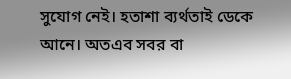সুযোগ নেই। হতাশা ব্যর্থতাই ডেকে আনে। অতএব সবর বা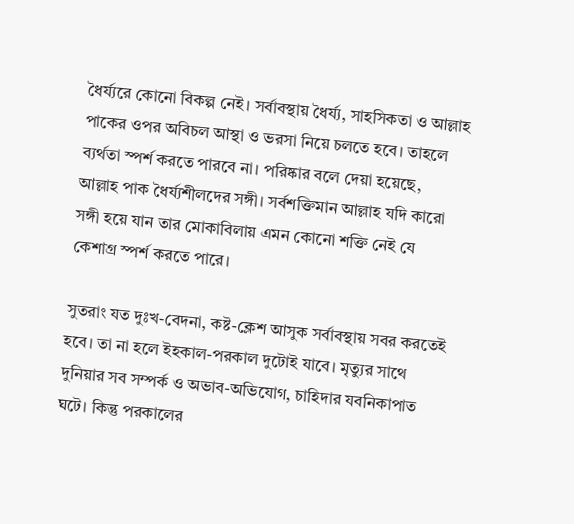ধৈর্য্যরে কোনো বিকল্প নেই। সর্বাবস্থায় ধৈর্য্য, সাহসিকতা ও আল্লাহ পাকের ওপর অবিচল আস্থা ও ভরসা নিয়ে চলতে হবে। তাহলে ব্যর্থতা স্পর্শ করতে পারবে না। পরিষ্কার বলে দেয়া হয়েছে, আল্লাহ পাক ধৈর্য্যশীলদের সঙ্গী। সর্বশক্তিমান আল্লাহ যদি কারো সঙ্গী হয়ে যান তার মোকাবিলায় এমন কোনো শক্তি নেই যে কেশাগ্র স্পর্শ করতে পারে।

সুতরাং যত দুঃখ-বেদনা, কষ্ট-ক্লেশ আসুক সর্বাবস্থায় সবর করতেই হবে। তা না হলে ইহকাল-পরকাল দুটোই যাবে। মৃত্যুর সাথে দুনিয়ার সব সম্পর্ক ও অভাব-অভিযোগ, চাহিদার যবনিকাপাত ঘটে। কিন্তু পরকালের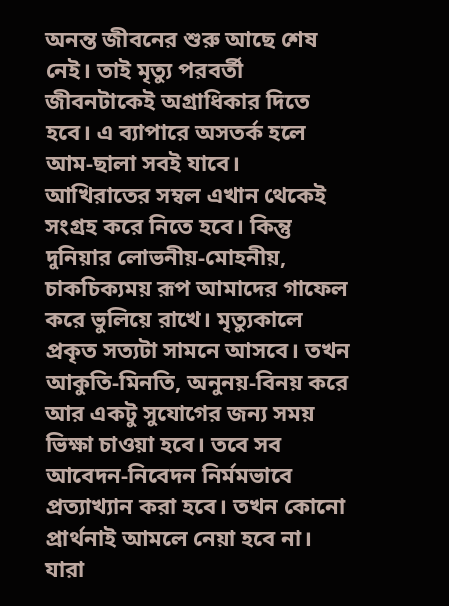অনন্ত জীবনের শুরু আছে শেষ নেই। তাই মৃত্যু পরবর্তী জীবনটাকেই অগ্রাধিকার দিতে হবে। এ ব্যাপারে অসতর্ক হলে আম-ছালা সবই যাবে। আখিরাতের সম্বল এখান থেকেই সংগ্রহ করে নিতে হবে। কিন্তু দুনিয়ার লোভনীয়-মোহনীয়, চাকচিক্যময় রূপ আমাদের গাফেল করে ভুলিয়ে রাখে। মৃত্যুকালে প্রকৃত সত্যটা সামনে আসবে। তখন আকুতি-মিনতি, অনুনয়-বিনয় করে আর একটু সুযোগের জন্য সময় ভিক্ষা চাওয়া হবে। তবে সব আবেদন-নিবেদন নির্মমভাবে প্রত্যাখ্যান করা হবে। তখন কোনো প্রার্থনাই আমলে নেয়া হবে না। যারা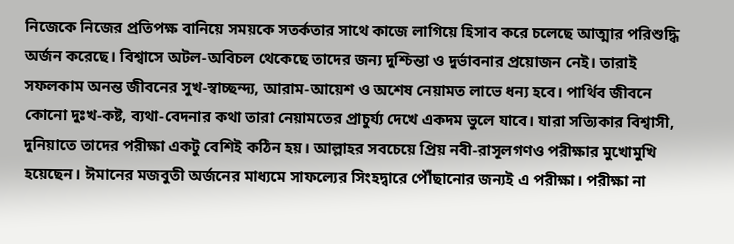নিজেকে নিজের প্রতিপক্ষ বানিয়ে সময়কে সতর্কতার সাথে কাজে লাগিয়ে হিসাব করে চলেছে আত্মার পরিশুদ্ধি অর্জন করেছে। বিশ্বাসে অটল-অবিচল থেকেছে তাদের জন্য দুশ্চিন্তা ও দুর্ভাবনার প্রয়োজন নেই। তারাই সফলকাম অনন্ত জীবনের সুখ-স্বাচ্ছন্দ্য, আরাম-আয়েশ ও অশেষ নেয়ামত লাভে ধন্য হবে। পার্থিব জীবনে কোনো দুঃখ-কষ্ট, ব্যথা-বেদনার কথা তারা নেয়ামতের প্রাচুর্য্য দেখে একদম ভুলে যাবে। যারা সত্যিকার বিশ্বাসী, দুনিয়াতে তাদের পরীক্ষা একটু বেশিই কঠিন হয়। আল্লাহর সবচেয়ে প্রিয় নবী-রাসূলগণও পরীক্ষার মুখোমুখি হয়েছেন। ঈমানের মজবুতী অর্জনের মাধ্যমে সাফল্যের সিংহদ্বারে পৌঁছানোর জন্যই এ পরীক্ষা। পরীক্ষা না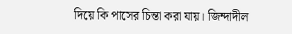দিয়ে কি পাসের চিন্তা করা যায়। জিন্দাদীল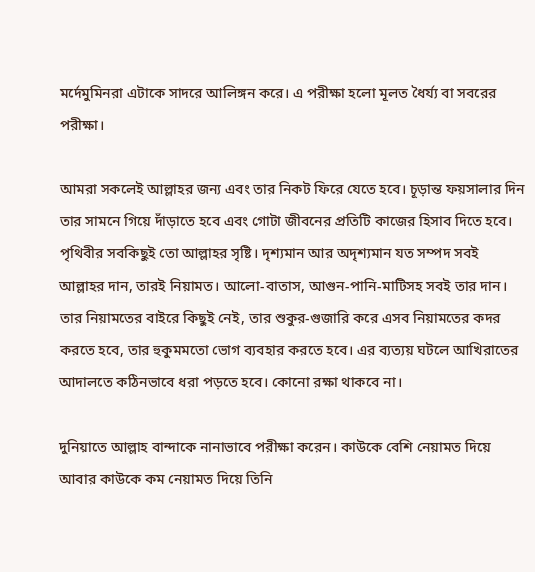মর্দেমুমিনরা এটাকে সাদরে আলিঙ্গন করে। এ পরীক্ষা হলো মূলত ধৈর্য্য বা সবরের পরীক্ষা।

আমরা সকলেই আল্লাহর জন্য এবং তার নিকট ফিরে যেতে হবে। চূড়ান্ত ফয়সালার দিন তার সামনে গিয়ে দাঁড়াতে হবে এবং গোটা জীবনের প্রতিটি কাজের হিসাব দিতে হবে। পৃথিবীর সবকিছুই তো আল্লাহর সৃষ্টি। দৃশ্যমান আর অদৃশ্যমান যত সম্পদ সবই আল্লাহর দান, তারই নিয়ামত। আলো-বাতাস, আগুন-পানি-মাটিসহ সবই তার দান। তার নিয়ামতের বাইরে কিছুই নেই, তার শুকুর-গুজারি করে এসব নিয়ামতের কদর করতে হবে, তার হুকুমমতো ভোগ ব্যবহার করতে হবে। এর ব্যত্যয় ঘটলে আখিরাতের আদালতে কঠিনভাবে ধরা পড়তে হবে। কোনো রক্ষা থাকবে না।

দুনিয়াতে আল্লাহ বান্দাকে নানাভাবে পরীক্ষা করেন। কাউকে বেশি নেয়ামত দিয়ে আবার কাউকে কম নেয়ামত দিয়ে তিনি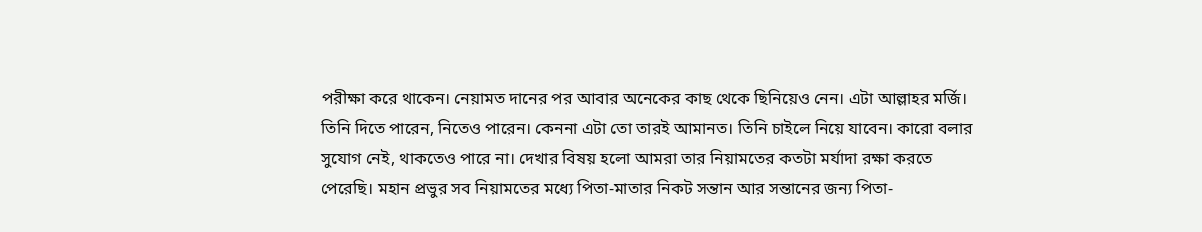পরীক্ষা করে থাকেন। নেয়ামত দানের পর আবার অনেকের কাছ থেকে ছিনিয়েও নেন। এটা আল্লাহর মর্জি। তিনি দিতে পারেন, নিতেও পারেন। কেননা এটা তো তারই আমানত। তিনি চাইলে নিয়ে যাবেন। কারো বলার সুযোগ নেই, থাকতেও পারে না। দেখার বিষয় হলো আমরা তার নিয়ামতের কতটা মর্যাদা রক্ষা করতে পেরেছি। মহান প্রভুর সব নিয়ামতের মধ্যে পিতা-মাতার নিকট সন্তান আর সন্তানের জন্য পিতা-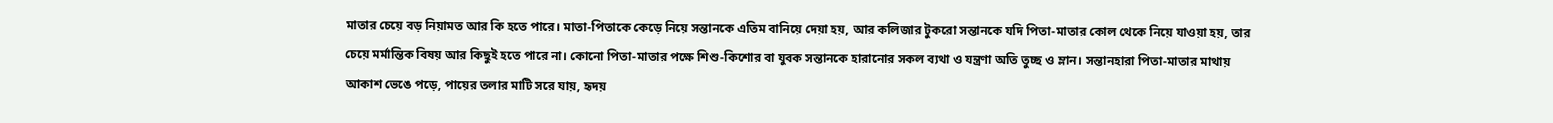মাতার চেয়ে বড় নিয়ামত আর কি হতে পারে। মাতা-পিতাকে কেড়ে নিয়ে সন্তানকে এতিম বানিয়ে দেয়া হয়, আর কলিজার টুকরো সন্তানকে যদি পিতা-মাতার কোল থেকে নিয়ে যাওয়া হয়, তার চেয়ে মর্মান্তিক বিষয় আর কিছুই হতে পারে না। কোনো পিতা-মাতার পক্ষে শিশু-কিশোর বা যুবক সন্তানকে হারানোর সকল ব্যথা ও যন্ত্রণা অতি তুচ্ছ ও ম্লান। সন্তানহারা পিতা-মাতার মাথায় আকাশ ভেঙে পড়ে, পায়ের তলার মাটি সরে যায়, হৃদয়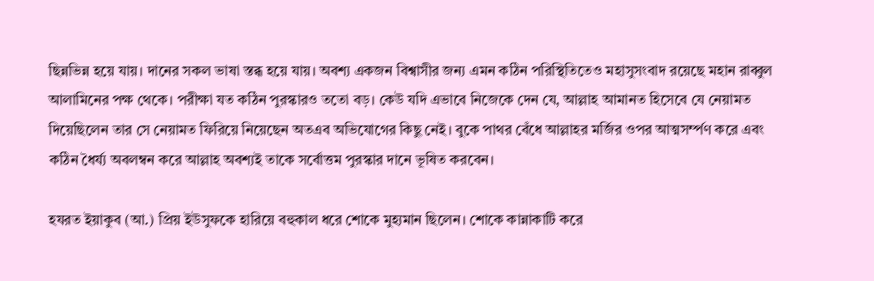ছিন্নভিন্ন হয়ে যায়। দানের সকল ভাষা স্তব্ধ হয়ে যায়। অবশ্য একজন বিশ্বাসীর জন্য এমন কঠিন পরিস্থিতিতেও মহাসুসংবাদ রয়েছে মহান রাব্বুল আলামিনের পক্ষ থেকে। পরীক্ষা যত কঠিন পুরস্কারও ততো বড়। কেউ যদি এভাবে নিজেকে দেন যে, আল্লাহ আমানত হিসেবে যে নেয়ামত দিয়েছিলেন তার সে নেয়ামত ফিরিয়ে নিয়েছেন অতএব অভিযোগের কিছু নেই। বুকে পাথর বেঁধে আল্লাহর মর্জির ওপর আত্মসর্ম্পণ করে এবং কঠিন ধৈর্য্য অবলম্বন করে আল্লাহ অবশ্যই তাকে সর্বোত্তম পুরস্কার দানে ভূষিত করবেন।

হযরত ইয়াকুব (আ.) প্রিয় ইউসুফকে হারিয়ে বহুকাল ধরে শোকে মুহ্যমান ছিলেন। শোকে কান্নাকাটি করে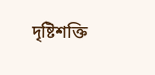দৃষ্টিশক্তি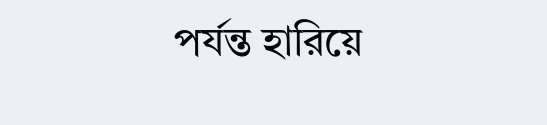পর্যন্ত হারিয়ে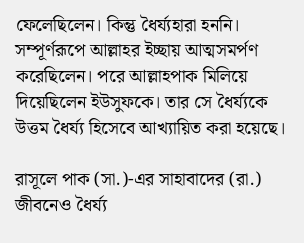ফেলেছিলেন। কিন্তু ধৈর্য্যহারা হননি। সম্পূর্ণরূপে আল্লাহর ইচ্ছায় আত্মসমর্পণ করেছিলেন। পরে আল্লাহপাক মিলিয়ে দিয়েছিলেন ইউসুফকে। তার সে ধৈর্য্যকে উত্তম ধৈর্য্য হিসেবে আখ্যায়িত করা হয়েছে।

রাসূলে পাক (সা.)-এর সাহাবাদের (রা.) জীবনেও ধৈর্য্য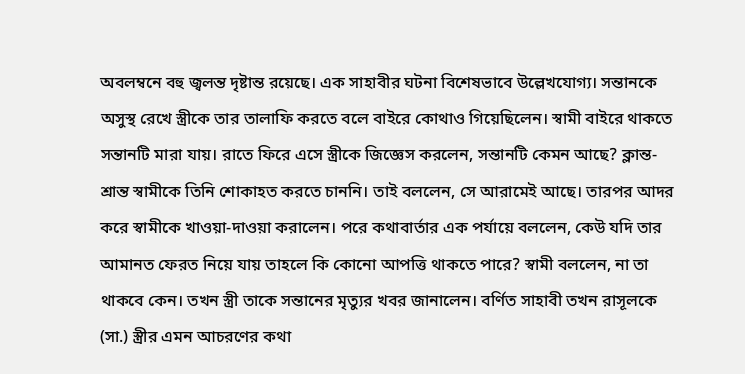অবলম্বনে বহু জ্বলন্ত দৃষ্টান্ত রয়েছে। এক সাহাবীর ঘটনা বিশেষভাবে উল্লেখযোগ্য। সন্তানকে অসুস্থ রেখে স্ত্রীকে তার তালাফি করতে বলে বাইরে কোথাও গিয়েছিলেন। স্বামী বাইরে থাকতে সন্তানটি মারা যায়। রাতে ফিরে এসে স্ত্রীকে জিজ্ঞেস করলেন, সন্তানটি কেমন আছে? ক্লান্ত-শ্রান্ত স্বামীকে তিনি শোকাহত করতে চাননি। তাই বললেন, সে আরামেই আছে। তারপর আদর করে স্বামীকে খাওয়া-দাওয়া করালেন। পরে কথাবার্তার এক পর্যায়ে বললেন, কেউ যদি তার আমানত ফেরত নিয়ে যায় তাহলে কি কোনো আপত্তি থাকতে পারে? স্বামী বললেন, না তা থাকবে কেন। তখন স্ত্রী তাকে সন্তানের মৃত্যুর খবর জানালেন। বর্ণিত সাহাবী তখন রাসূলকে (সা.) স্ত্রীর এমন আচরণের কথা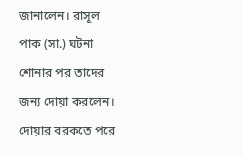জানালেন। রাসূল পাক (সা.) ঘটনা শোনার পর তাদের জন্য দোয়া করলেন। দোয়ার বরকতে পরে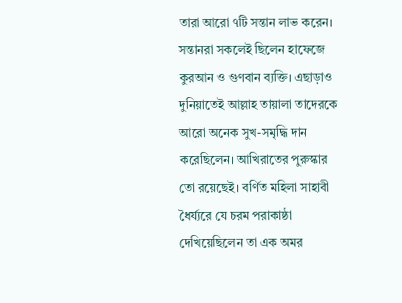তারা আরো ৭টি সন্তান লাভ করেন। সন্তানরা সকলেই ছিলেন হাফেজে কুরআন ও গুণবান ব্যক্তি। এছাড়াও দুনিয়াতেই আল্লাহ তায়ালা তাদেরকে আরো অনেক সুখ-সমৃদ্ধি দান করেছিলেন। আখিরাতের পুরুস্কার তো রয়েছেই। বর্ণিত মহিলা সাহাবী ধৈর্য্যরে যে চরম পরাকাষ্ঠা দেখিয়েছিলেন তা এক অমর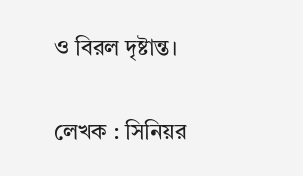ও বিরল দৃষ্টান্ত।

লেখক : সিনিয়র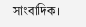সাংবাদিক।